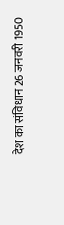देश का संविधान 26 जनवरी 1950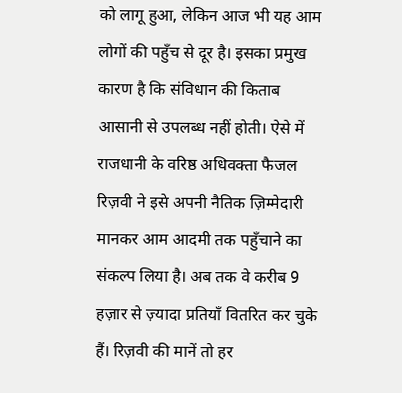को लागू हुआ, लेकिन आज भी यह आम लोगों की पहुँच से दूर है। इसका प्रमुख कारण है कि संविधान की किताब आसानी से उपलब्ध नहीं होती। ऐसे में राजधानी के वरिष्ठ अधिवक्ता फैजल रिज़वी ने इसे अपनी नैतिक ज़िम्मेदारी मानकर आम आदमी तक पहुँचाने का संकल्प लिया है। अब तक वे करीब 9 हज़ार से ज़्यादा प्रतियाँ वितरित कर चुके हैं। रिज़वी की मानें तो हर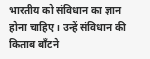भारतीय को संविधान का ज्ञान होना चाहिए। उन्हें संविधान की किताब बाँटने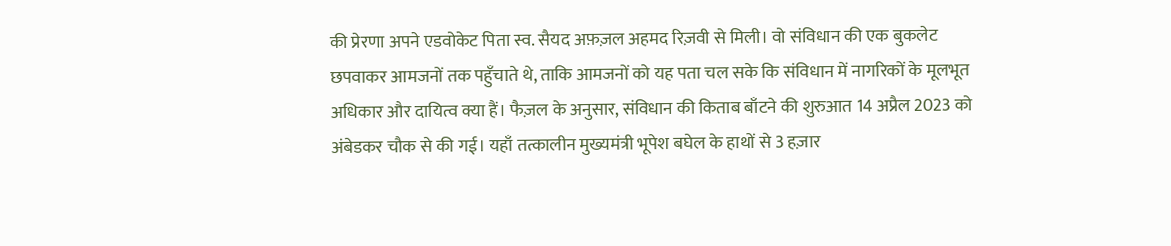की प्रेरणा अपने एडवोकेट पिता स्व. सैयद अफ़ज़ल अहमद रिज़वी से मिली। वो संविधान की एक बुकलेट छपवाकर आमजनों तक पहुँचाते थे, ताकि आमजनों को यह पता चल सके कि संविधान में नागरिकों के मूलभूत अधिकार और दायित्व क्या हैं। फैज़ल के अनुसार, संविधान की किताब बाँटने की शुरुआत 14 अप्रैल 2023 को अंबेडकर चौक से की गई। यहाँ तत्कालीन मुख्यमंत्री भूपेश बघेल के हाथों से 3 हज़ार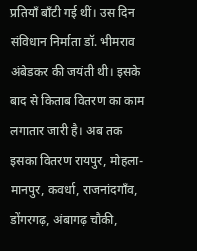प्रतियाँ बाँटी गई थीं। उस दिन संविधान निर्माता डॉ. भीमराव अंबेडकर की जयंती थी। इसके बाद से किताब वितरण का काम लगातार जारी है। अब तक इसका वितरण रायपुर, मोहला-मानपुर, कवर्धा, राजनांदगाँव, डोंगरगढ़, अंबागढ़ चौकी,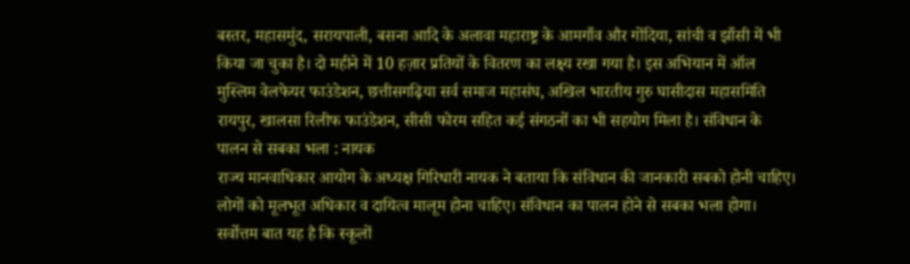बस्तर, महासमुंद, सरायपाली, बसना आदि के अलावा महाराष्ट्र के आमगाँव और गोंदिया, सांची व झाँसी में भी किया जा चुका है। दो महीने में 10 हज़ार प्रतियों के वितरण का लक्ष्य रखा गया है। इस अभियान में ऑल मुस्लिम वेलफेयर फाउंडेशन, छत्तीसगढ़िया सर्व समाज महासंघ, अखिल भारतीय गुरु घासीदास महासमिति रायपुर, खालसा रिलीफ फाउंडेशन, सीसी फोरम सहित कई संगठनों का भी सहयोग मिला है। संविधान के पालन से सबका भला : नायक
राज्य मानवाधिकार आयोग के अध्यक्ष गिरिधारी नायक ने बताया कि संविधान की जानकारी सबको होनी चाहिए। लोगों को मूलभूत अधिकार व दायित्व मालूम होना चाहिए। संविधान का पालन होने से सबका भला होगा। सर्वोत्तम बात यह है कि स्कूलों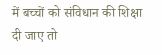में बच्चों को संविधान की शिक्षा दी जाए तो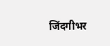जिंदगीभर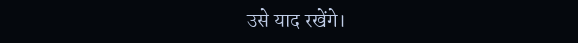उसे याद रखेंगे।